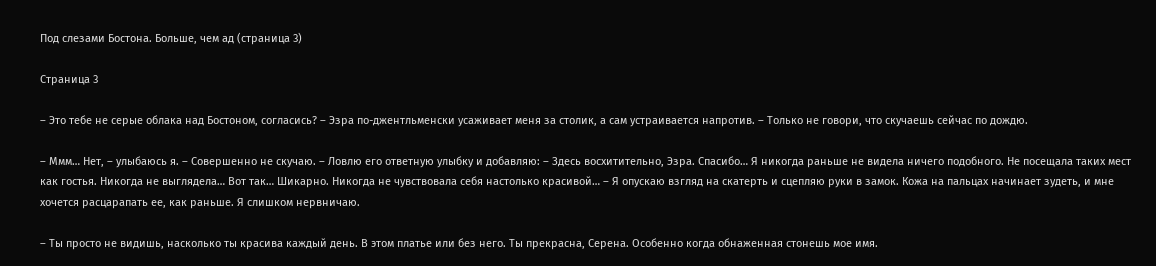Под слезами Бостона. Больше, чем ад (страница 3)

Страница 3

– Это тебе не серые облака над Бостоном, согласись? – Эзра по-джентльменски усаживает меня за столик, а сам устраивается напротив. – Только не говори, что скучаешь сейчас по дождю.

– Ммм… Нет, – улыбаюсь я. – Совершенно не скучаю. – Ловлю его ответную улыбку и добавляю: – Здесь восхитительно, Эзра. Спасибо… Я никогда раньше не видела ничего подобного. Не посещала таких мест как гостья. Никогда не выглядела… Вот так… Шикарно. Никогда не чувствовала себя настолько красивой… – Я опускаю взгляд на скатерть и сцепляю руки в замок. Кожа на пальцах начинает зудеть, и мне хочется расцарапать ее, как раньше. Я слишком нервничаю.

– Ты просто не видишь, насколько ты красива каждый день. В этом платье или без него. Ты прекрасна, Серена. Особенно когда обнаженная стонешь мое имя.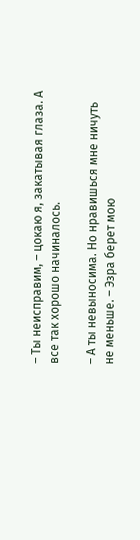– Ты неисправим, – цокаю я, закатывая глаза. А все так хорошо начиналось.

– А ты невыносима. Но нравишься мне ничуть не меньше. – Эзра берет мою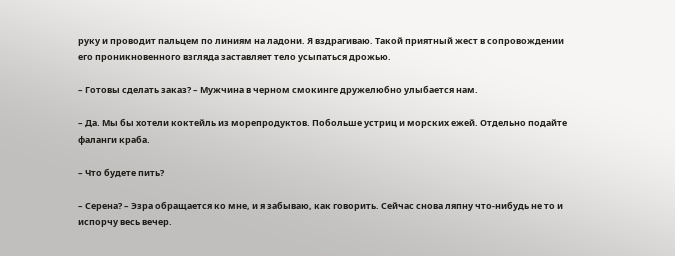руку и проводит пальцем по линиям на ладони. Я вздрагиваю. Такой приятный жест в сопровождении его проникновенного взгляда заставляет тело усыпаться дрожью.

– Готовы сделать заказ? – Мужчина в черном смокинге дружелюбно улыбается нам.

– Да. Мы бы хотели коктейль из морепродуктов. Побольше устриц и морских ежей. Отдельно подайте фаланги краба.

– Что будете пить?

– Серена? – Эзра обращается ко мне, и я забываю, как говорить. Сейчас снова ляпну что-нибудь не то и испорчу весь вечер.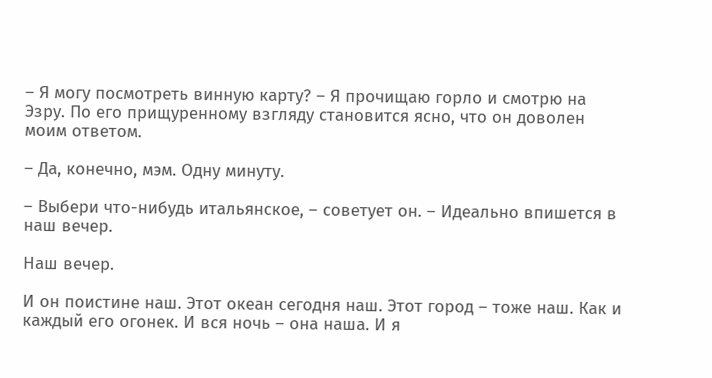– Я могу посмотреть винную карту? – Я прочищаю горло и смотрю на Эзру. По его прищуренному взгляду становится ясно, что он доволен моим ответом.

– Да, конечно, мэм. Одну минуту.

– Выбери что-нибудь итальянское, – советует он. – Идеально впишется в наш вечер.

Наш вечер.

И он поистине наш. Этот океан сегодня наш. Этот город – тоже наш. Как и каждый его огонек. И вся ночь – она наша. И я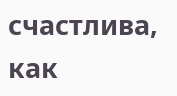счастлива, как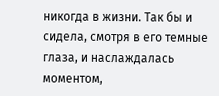никогда в жизни. Так бы и сидела, смотря в его темные глаза, и наслаждалась моментом,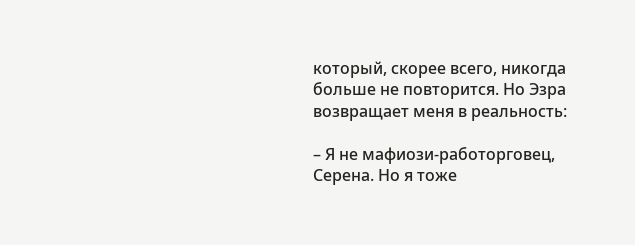который, скорее всего, никогда больше не повторится. Но Эзра возвращает меня в реальность:

– Я не мафиози-работорговец, Серена. Но я тоже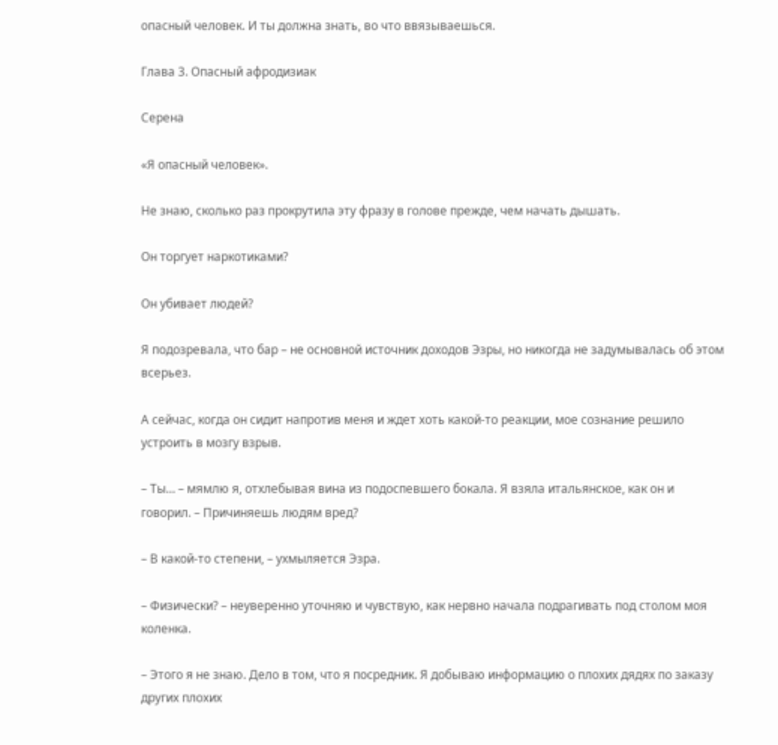опасный человек. И ты должна знать, во что ввязываешься.

Глава 3. Опасный афродизиак

Серена

«Я опасный человек».

Не знаю, сколько раз прокрутила эту фразу в голове прежде, чем начать дышать.

Он торгует наркотиками?

Он убивает людей?

Я подозревала, что бар – не основной источник доходов Эзры, но никогда не задумывалась об этом всерьез.

А сейчас, когда он сидит напротив меня и ждет хоть какой-то реакции, мое сознание решило устроить в мозгу взрыв.

– Ты… – мямлю я, отхлебывая вина из подоспевшего бокала. Я взяла итальянское, как он и говорил. – Причиняешь людям вред?

– В какой-то степени, – ухмыляется Эзра.

– Физически? – неуверенно уточняю и чувствую, как нервно начала подрагивать под столом моя коленка.

– Этого я не знаю. Дело в том, что я посредник. Я добываю информацию о плохих дядях по заказу других плохих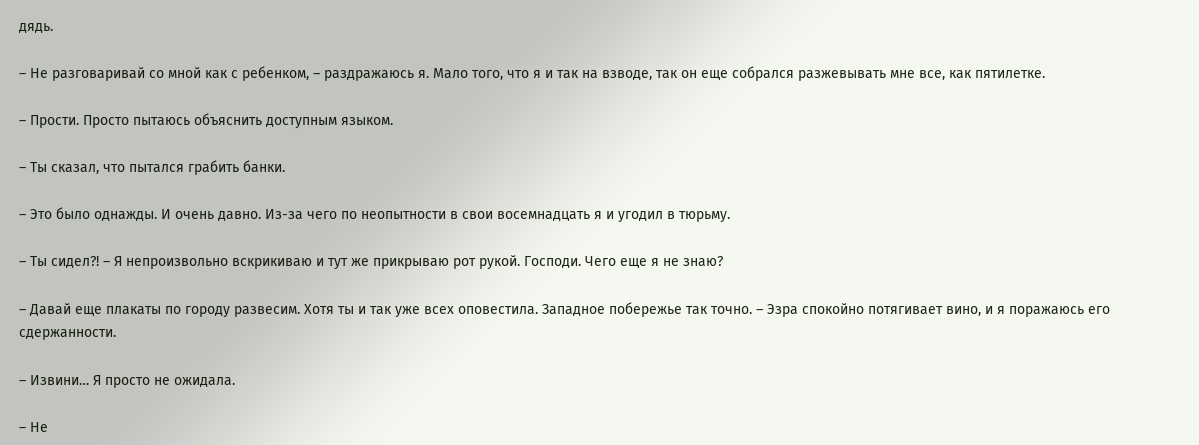дядь.

– Не разговаривай со мной как с ребенком, – раздражаюсь я. Мало того, что я и так на взводе, так он еще собрался разжевывать мне все, как пятилетке.

– Прости. Просто пытаюсь объяснить доступным языком.

– Ты сказал, что пытался грабить банки.

– Это было однажды. И очень давно. Из-за чего по неопытности в свои восемнадцать я и угодил в тюрьму.

– Ты сидел?! – Я непроизвольно вскрикиваю и тут же прикрываю рот рукой. Господи. Чего еще я не знаю?

– Давай еще плакаты по городу развесим. Хотя ты и так уже всех оповестила. Западное побережье так точно. – Эзра спокойно потягивает вино, и я поражаюсь его сдержанности.

– Извини… Я просто не ожидала.

– Не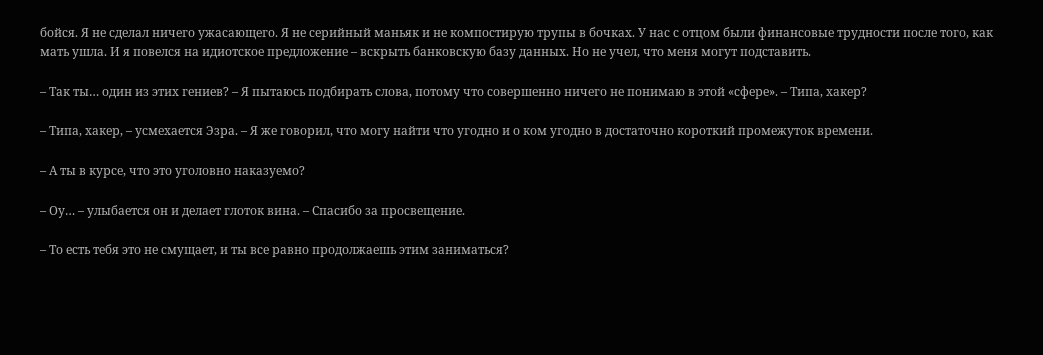бойся. Я не сделал ничего ужасающего. Я не серийный маньяк и не компостирую трупы в бочках. У нас с отцом были финансовые трудности после того, как мать ушла. И я повелся на идиотское предложение – вскрыть банковскую базу данных. Но не учел, что меня могут подставить.

– Так ты… один из этих гениев? – Я пытаюсь подбирать слова, потому что совершенно ничего не понимаю в этой «сфере». – Типа, хакер?

– Типа, хакер, – усмехается Эзра. – Я же говорил, что могу найти что угодно и о ком угодно в достаточно короткий промежуток времени.

– А ты в курсе, что это уголовно наказуемо?

– Оу… – улыбается он и делает глоток вина. – Спасибо за просвещение.

– То есть тебя это не смущает, и ты все равно продолжаешь этим заниматься?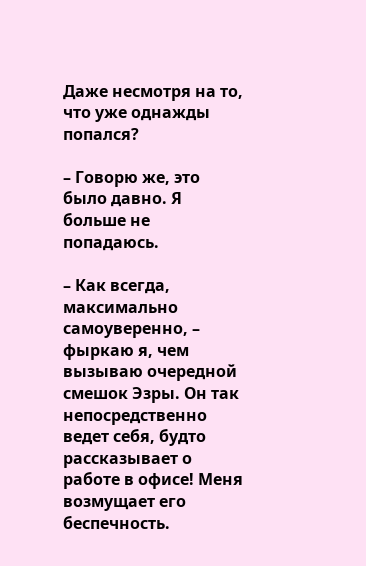Даже несмотря на то, что уже однажды попался?

– Говорю же, это было давно. Я больше не попадаюсь.

– Как всегда, максимально самоуверенно, – фыркаю я, чем вызываю очередной смешок Эзры. Он так непосредственно ведет себя, будто рассказывает о работе в офисе! Меня возмущает его беспечность.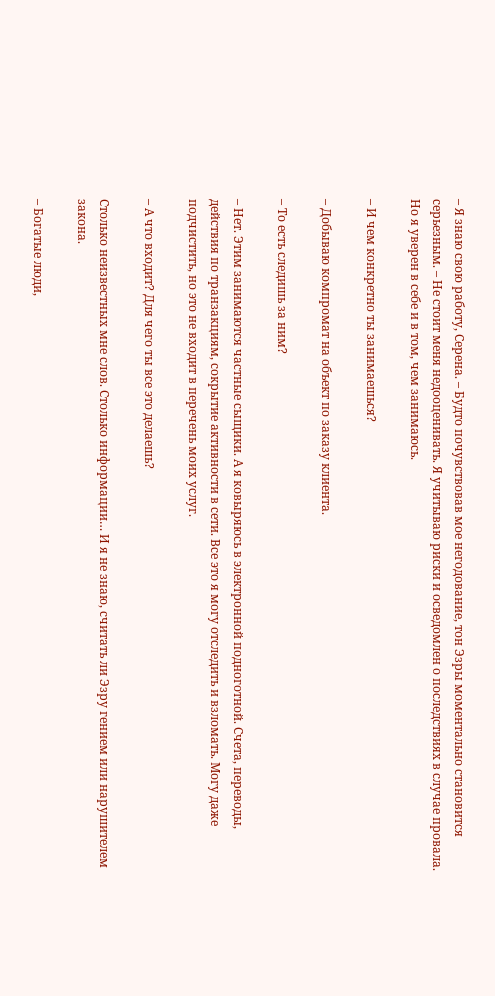– Я знаю свою работу, Серена. – Будто почувствовав мое негодование, тон Эзры моментально становится серьезным. – Не стоит меня недооценивать. Я учитываю риски и осведомлен о последствиях в случае провала. Но я уверен в себе и в том, чем занимаюсь.

– И чем конкретно ты занимаешься?

– Добываю компромат на объект по заказу клиента.

– То есть следишь за ним?

– Нет. Этим занимаются частные сыщики. А я ковыряюсь в электронной подноготной. Счета, переводы, действия по транзакциям, сокрытие активности в сети. Все это я могу отследить и взломать. Могу даже подчистить, но это не входит в перечень моих услуг.

– А что входит? Для чего ты все это делаешь?

Столько неизвестных мне слов. Столько информации… И я не знаю, считать ли Эзру гением или нарушителем закона.

– Богатые люди,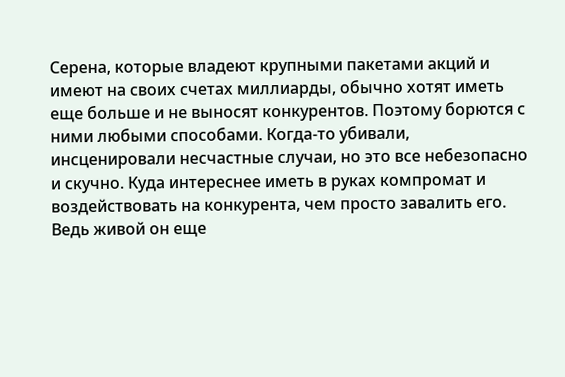Серена, которые владеют крупными пакетами акций и имеют на своих счетах миллиарды, обычно хотят иметь еще больше и не выносят конкурентов. Поэтому борются с ними любыми способами. Когда-то убивали, инсценировали несчастные случаи, но это все небезопасно и скучно. Куда интереснее иметь в руках компромат и воздействовать на конкурента, чем просто завалить его. Ведь живой он еще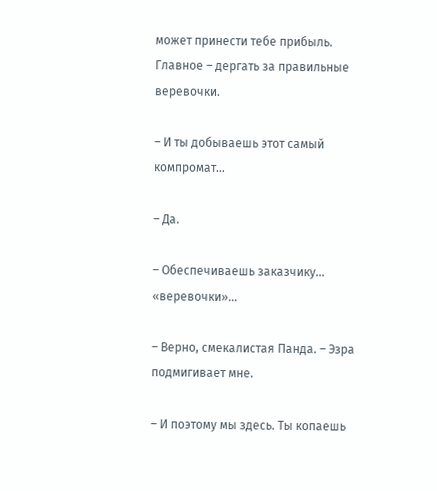может принести тебе прибыль. Главное – дергать за правильные веревочки.

– И ты добываешь этот самый компромат…

– Да.

– Обеспечиваешь заказчику… «веревочки»…

– Верно, смекалистая Панда. – Эзра подмигивает мне.

– И поэтому мы здесь. Ты копаешь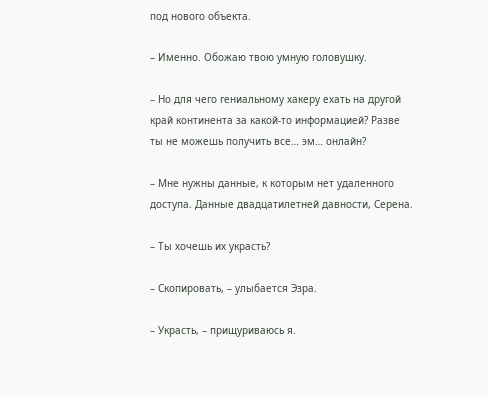под нового объекта.

– Именно. Обожаю твою умную головушку.

– Но для чего гениальному хакеру ехать на другой край континента за какой-то информацией? Разве ты не можешь получить все… эм… онлайн?

– Мне нужны данные, к которым нет удаленного доступа. Данные двадцатилетней давности, Серена.

– Ты хочешь их украсть?

– Скопировать, – улыбается Эзра.

– Украсть, – прищуриваюсь я.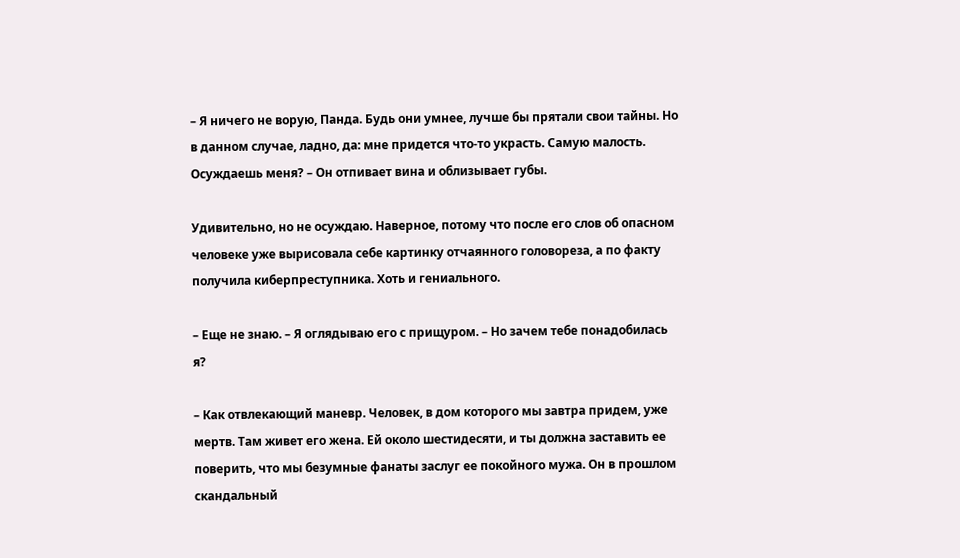– Я ничего не ворую, Панда. Будь они умнее, лучше бы прятали свои тайны. Но в данном случае, ладно, да: мне придется что-то украсть. Самую малость. Осуждаешь меня? – Он отпивает вина и облизывает губы.

Удивительно, но не осуждаю. Наверное, потому что после его слов об опасном человеке уже вырисовала себе картинку отчаянного головореза, а по факту получила киберпреступника. Хоть и гениального.

– Еще не знаю. – Я оглядываю его с прищуром. – Но зачем тебе понадобилась я?

– Как отвлекающий маневр. Человек, в дом которого мы завтра придем, уже мертв. Там живет его жена. Ей около шестидесяти, и ты должна заставить ее поверить, что мы безумные фанаты заслуг ее покойного мужа. Он в прошлом скандальный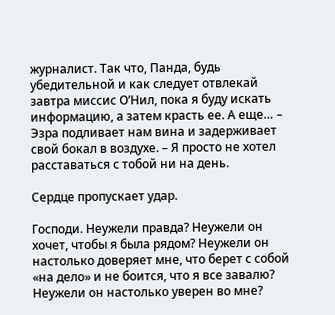журналист. Так что, Панда, будь убедительной и как следует отвлекай завтра миссис О’Нил, пока я буду искать информацию, а затем красть ее. А еще… – Эзра подливает нам вина и задерживает свой бокал в воздухе. – Я просто не хотел расставаться с тобой ни на день.

Сердце пропускает удар.

Господи. Неужели правда? Неужели он хочет, чтобы я была рядом? Неужели он настолько доверяет мне, что берет с собой «на дело» и не боится, что я все завалю? Неужели он настолько уверен во мне?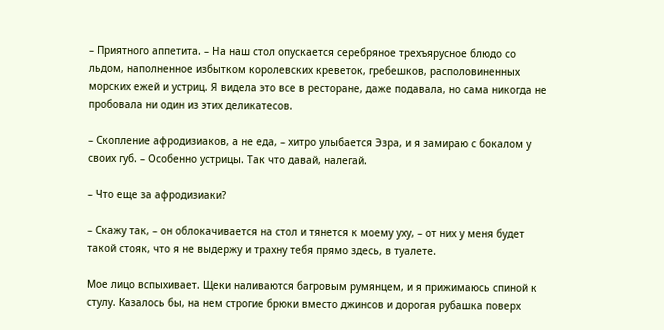– Приятного аппетита. – На наш стол опускается серебряное трехъярусное блюдо со льдом, наполненное избытком королевских креветок, гребешков, располовиненных морских ежей и устриц. Я видела это все в ресторане, даже подавала, но сама никогда не пробовала ни один из этих деликатесов.

– Скопление афродизиаков, а не еда, – хитро улыбается Эзра, и я замираю с бокалом у своих губ. – Особенно устрицы. Так что давай, налегай.

– Что еще за афродизиаки?

– Скажу так, – он облокачивается на стол и тянется к моему уху, – от них у меня будет такой стояк, что я не выдержу и трахну тебя прямо здесь, в туалете.

Мое лицо вспыхивает. Щеки наливаются багровым румянцем, и я прижимаюсь спиной к стулу. Казалось бы, на нем строгие брюки вместо джинсов и дорогая рубашка поверх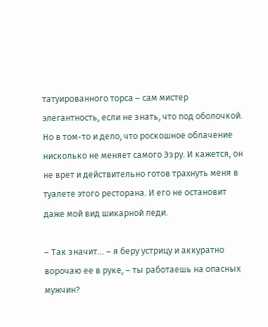татуированного торса – сам мистер элегантность, если не знать, что под оболочкой. Но в том-то и дело, что роскошное облачение нисколько не меняет самого Эзру. И кажется, он не врет и действительно готов трахнуть меня в туалете этого ресторана. И его не остановит даже мой вид шикарной леди.

– Так значит… – я беру устрицу и аккуратно ворочаю ее в руке, – ты работаешь на опасных мужчин?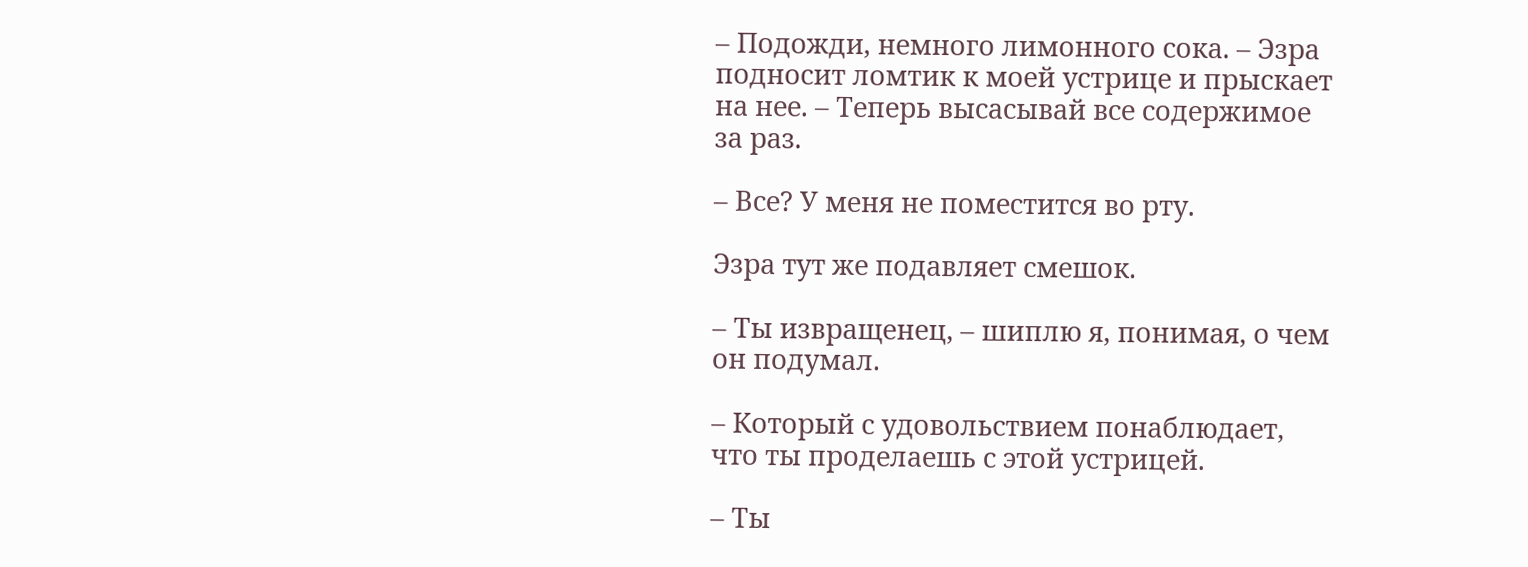– Подожди, немного лимонного сока. – Эзра подносит ломтик к моей устрице и прыскает на нее. – Теперь высасывай все содержимое за раз.

– Все? У меня не поместится во рту.

Эзра тут же подавляет смешок.

– Ты извращенец, – шиплю я, понимая, о чем он подумал.

– Который с удовольствием понаблюдает, что ты проделаешь с этой устрицей.

– Ты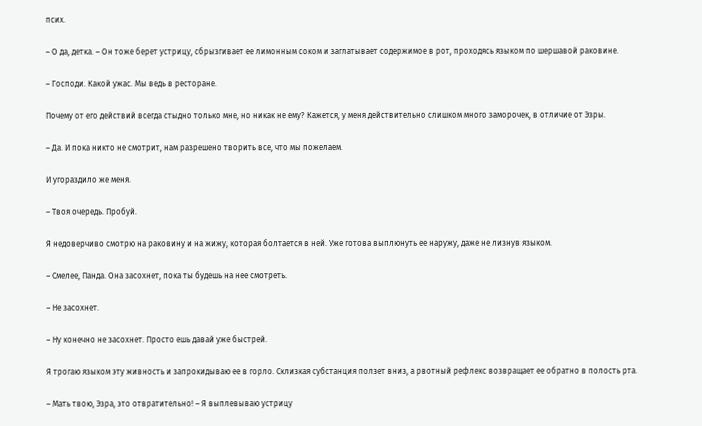псих.

– О да, детка. – Он тоже берет устрицу, сбрызгивает ее лимонным соком и заглатывает содержимое в рот, проходясь языком по шершавой раковине.

– Господи. Какой ужас. Мы ведь в ресторане.

Почему от его действий всегда стыдно только мне, но никак не ему? Кажется, у меня действительно слишком много заморочек, в отличие от Эзры.

– Да. И пока никто не смотрит, нам разрешено творить все, что мы пожелаем.

И угораздило же меня.

– Твоя очередь. Пробуй.

Я недоверчиво смотрю на раковину и на жижу, которая болтается в ней. Уже готова выплюнуть ее наружу, даже не лизнув языком.

– Смелее, Панда. Она засохнет, пока ты будешь на нее смотреть.

– Не засохнет.

– Ну конечно не засохнет. Просто ешь давай уже быстрей.

Я трогаю языком эту живность и запрокидываю ее в горло. Склизкая субстанция ползет вниз, а рвотный рефлекс возвращает ее обратно в полость рта.

– Мать твою, Эзра, это отвратительно! – Я выплевываю устрицу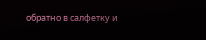обратно в салфетку и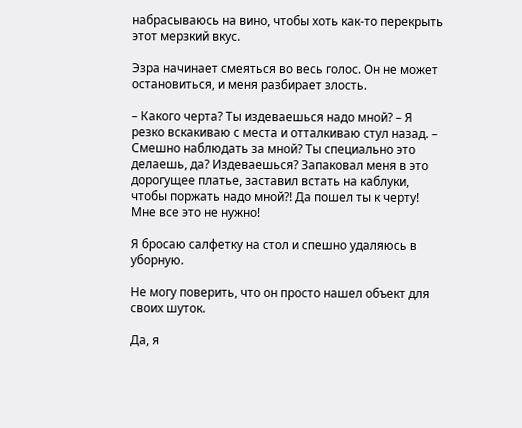набрасываюсь на вино, чтобы хоть как-то перекрыть этот мерзкий вкус.

Эзра начинает смеяться во весь голос. Он не может остановиться, и меня разбирает злость.

– Какого черта? Ты издеваешься надо мной? – Я резко вскакиваю с места и отталкиваю стул назад. – Смешно наблюдать за мной? Ты специально это делаешь, да? Издеваешься? Запаковал меня в это дорогущее платье, заставил встать на каблуки, чтобы поржать надо мной?! Да пошел ты к черту! Мне все это не нужно!

Я бросаю салфетку на стол и спешно удаляюсь в уборную.

Не могу поверить, что он просто нашел объект для своих шуток.

Да, я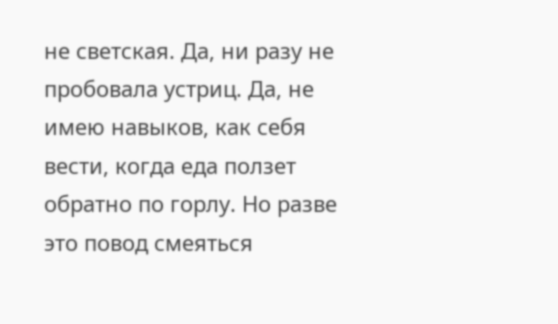не светская. Да, ни разу не пробовала устриц. Да, не имею навыков, как себя вести, когда еда ползет обратно по горлу. Но разве это повод смеяться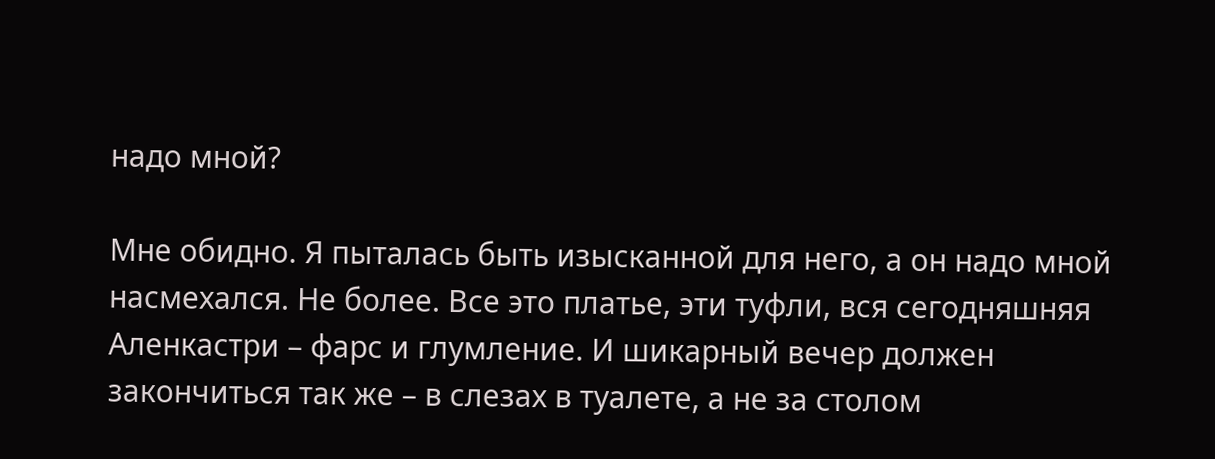надо мной?

Мне обидно. Я пыталась быть изысканной для него, а он надо мной насмехался. Не более. Все это платье, эти туфли, вся сегодняшняя Аленкастри – фарс и глумление. И шикарный вечер должен закончиться так же – в слезах в туалете, а не за столом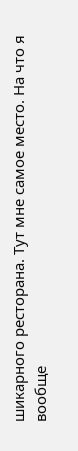шикарного ресторана. Тут мне самое место. На что я вообще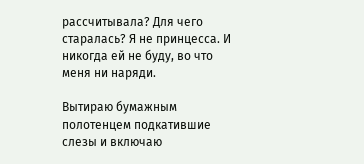рассчитывала? Для чего старалась? Я не принцесса. И никогда ей не буду, во что меня ни наряди.

Вытираю бумажным полотенцем подкатившие слезы и включаю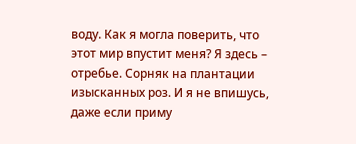воду. Как я могла поверить, что этот мир впустит меня? Я здесь – отребье. Сорняк на плантации изысканных роз. И я не впишусь, даже если приму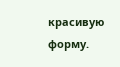красивую форму.